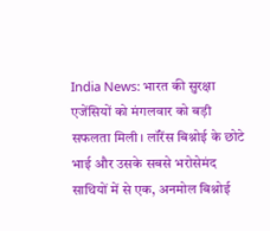India News: भारत की सुरक्षा एजेंसियों को मंगलवार को बड़ी सफलता मिली। लॉरेंस बिश्नोई के छोटे भाई और उसके सबसे भरोसेमंद साथियों में से एक, अनमोल बिश्नोई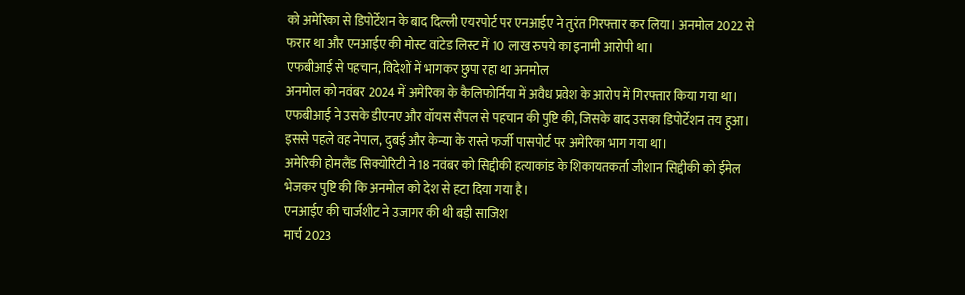को अमेरिका से डिपोर्टेशन के बाद दिल्ली एयरपोर्ट पर एनआईए ने तुरंत गिरफ्तार कर लिया। अनमोल 2022 से फरार था और एनआईए की मोस्ट वांटेड लिस्ट में 10 लाख रुपये का इनामी आरोपी था।
एफबीआई से पहचान, विदेशों में भागकर छुपा रहा था अनमोल
अनमोल को नवंबर 2024 में अमेरिका के कैलिफोर्निया में अवैध प्रवेश के आरोप में गिरफ्तार किया गया था। एफबीआई ने उसके डीएनए और वॉयस सैंपल से पहचान की पुष्टि की, जिसके बाद उसका डिपोर्टेशन तय हुआ। इससे पहले वह नेपाल, दुबई और केन्या के रास्ते फर्जी पासपोर्ट पर अमेरिका भाग गया था।
अमेरिकी होमलैंड सिक्योरिटी ने 18 नवंबर को सिद्दीकी हत्याकांड के शिकायतकर्ता जीशान सिद्दीकी को ईमेल भेजकर पुष्टि की कि अनमोल को देश से हटा दिया गया है।
एनआईए की चार्जशीट ने उजागर की थी बड़ी साजिश
मार्च 2023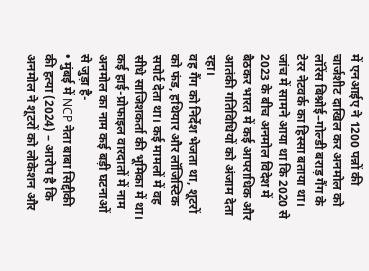में एनआईए ने 1200 पन्नों की चार्जशीट दाखिल कर अनमोल को लॉरेंस बिश्नोई–गोल्डी बराड़ गैंग के टेरर नेटवर्क का हिस्सा बताया था। जांच में सामने आया था कि 2020 से 2023 के बीच अनमोल विदेश में बैठकर भारत में कई आपराधिक और आतंकी गतिविधियों को अंजाम देता रहा।
वह गैंग को निर्देश भेजता था, शूटरों को फंड, हथियार और लॉजिस्टिक सपोर्ट देता था। कई मामलों में वह सीधे साजिशकर्ता की भूमिका में था।
कई हाई-प्रोफाइल वारदातों में नाम
अनमोल का नाम कई बड़ी घटनाओं से जुड़ा है-
• मुंबई में NCP नेता बाबा सिद्दीकी की हत्या (2024) – आरोप है कि अनमोल ने शूटरों को लोकेशन और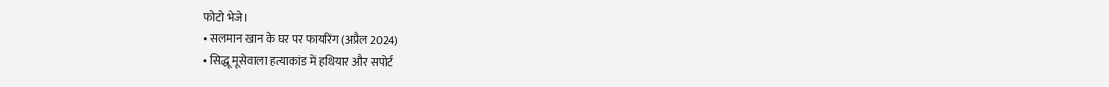फोटो भेजे।
• सलमान खान के घर पर फायरिंग (अप्रैल 2024)
• सिद्धू मूसेवाला हत्याकांड में हथियार और सपोर्ट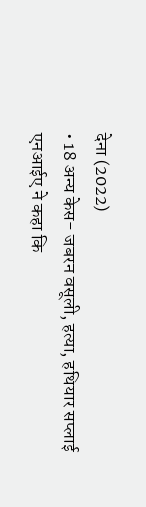देना (2022)
• 18 अन्य केस- जबरन वसूली, हत्या, हथियार सप्लाई
एनआईए ने कहा कि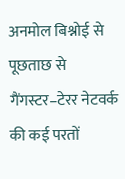अनमोल बिश्नोई से पूछताछ से गैंगस्टर–टेरर नेटवर्क की कई परतों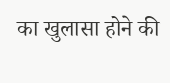का खुलासा होने की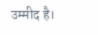उम्मीद है।